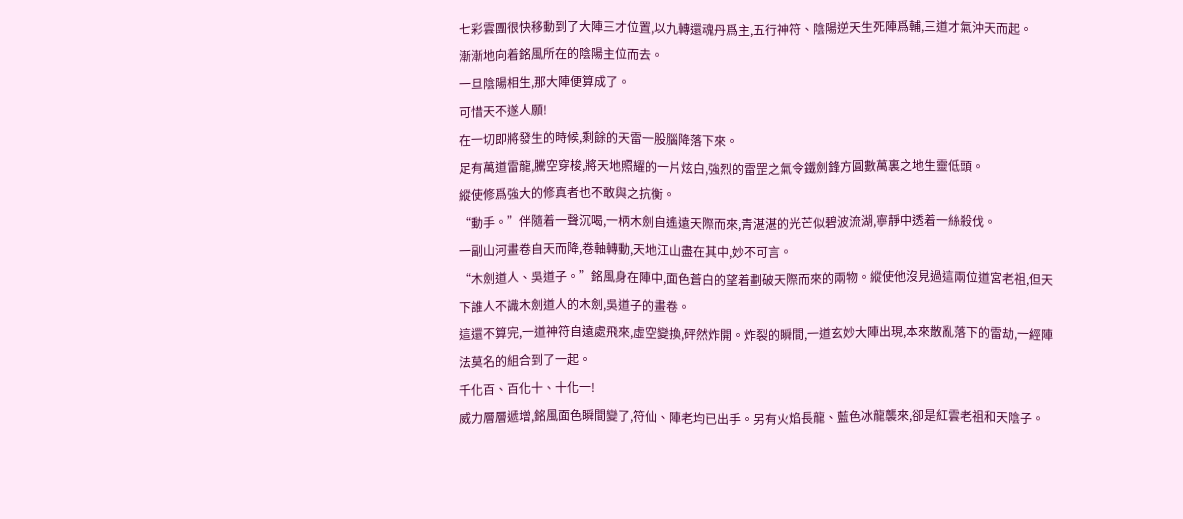七彩雲團很快移動到了大陣三才位置,以九轉還魂丹爲主,五行神符、陰陽逆天生死陣爲輔,三道才氣沖天而起。
漸漸地向着銘風所在的陰陽主位而去。
一旦陰陽相生,那大陣便算成了。
可惜天不遂人願!
在一切即將發生的時候,剩餘的天雷一股腦降落下來。
足有萬道雷龍,騰空穿梭,將天地照耀的一片炫白,強烈的雷罡之氣令鐵劍鋒方圓數萬裏之地生靈低頭。
縱使修爲強大的修真者也不敢與之抗衡。
“動手。”伴隨着一聲沉喝,一柄木劍自遙遠天際而來,青湛湛的光芒似碧波流湖,寧靜中透着一絲殺伐。
一副山河畫卷自天而降,卷軸轉動,天地江山盡在其中,妙不可言。
“木劍道人、吳道子。”銘風身在陣中,面色蒼白的望着劃破天際而來的兩物。縱使他沒見過這兩位道宮老祖,但天下誰人不識木劍道人的木劍,吳道子的畫卷。
這還不算完,一道神符自遠處飛來,虛空變換,砰然炸開。炸裂的瞬間,一道玄妙大陣出現,本來散亂落下的雷劫,一經陣法莫名的組合到了一起。
千化百、百化十、十化一!
威力層層遞增,銘風面色瞬間變了,符仙、陣老均已出手。另有火焰長龍、藍色冰龍襲來,卻是紅雲老祖和天陰子。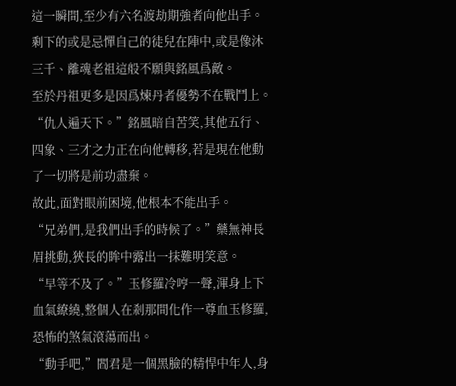這一瞬間,至少有六名渡劫期強者向他出手。
剩下的或是忌憚自己的徒兒在陣中,或是像沐三千、離魂老祖這般不願與銘風爲敵。
至於丹祖更多是因爲煉丹者優勢不在戰鬥上。
“仇人遍天下。”銘風暗自苦笑,其他五行、四象、三才之力正在向他轉移,若是現在他動了一切將是前功盡棄。
故此,面對眼前困境,他根本不能出手。
“兄弟們,是我們出手的時候了。”藥無神長眉挑動,狹長的眸中露出一抹難明笑意。
“早等不及了。”玉修羅冷哼一聲,渾身上下血氣繚繞,整個人在剎那間化作一尊血玉修羅,恐怖的煞氣滾蕩而出。
“動手吧,”閻君是一個黑臉的精悍中年人,身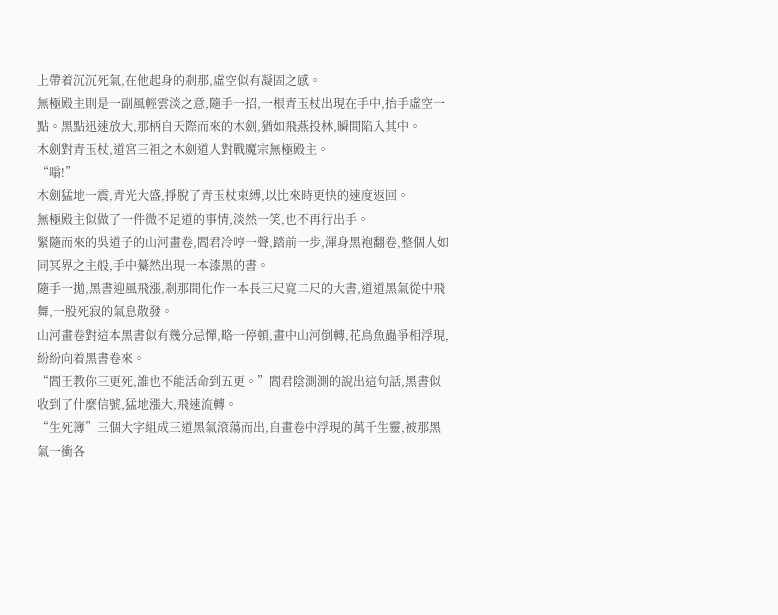上帶着沉沉死氣,在他起身的剎那,虛空似有凝固之感。
無極殿主則是一副風輕雲淡之意,隨手一招,一根青玉杖出現在手中,抬手虛空一點。黑點迅速放大,那柄自天際而來的木劍,猶如飛燕投林,瞬間陷入其中。
木劍對青玉杖,道宮三祖之木劍道人對戰魔宗無極殿主。
“嗡!”
木劍猛地一震,青光大盛,掙脫了青玉杖束縛,以比來時更快的速度返回。
無極殿主似做了一件微不足道的事情,淡然一笑,也不再行出手。
緊隨而來的吳道子的山河畫卷,閻君冷哼一聲,踏前一步,渾身黑袍翻卷,整個人如同冥界之主般,手中驀然出現一本漆黑的書。
隨手一拋,黑書迎風飛漲,剎那間化作一本長三尺寬二尺的大書,道道黑氣從中飛舞,一股死寂的氣息散發。
山河畫卷對這本黑書似有幾分忌憚,略一停頓,畫中山河倒轉,花鳥魚蟲爭相浮現,紛紛向着黑書卷來。
“閻王教你三更死,誰也不能活命到五更。”閻君陰測測的說出這句話,黑書似收到了什麼信號,猛地漲大,飛速流轉。
“生死簿”三個大字組成三道黑氣滾蕩而出,自畫卷中浮現的萬千生靈,被那黑氣一衝各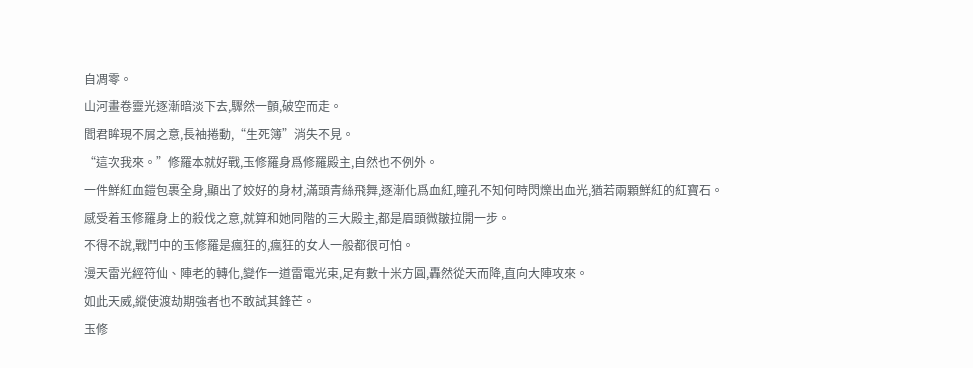自凋零。
山河畫卷靈光逐漸暗淡下去,驟然一顫,破空而走。
閻君眸現不屑之意,長袖捲動,“生死簿”消失不見。
“這次我來。”修羅本就好戰,玉修羅身爲修羅殿主,自然也不例外。
一件鮮紅血鎧包裹全身,顯出了姣好的身材,滿頭青絲飛舞,逐漸化爲血紅,瞳孔不知何時閃爍出血光,猶若兩顆鮮紅的紅寶石。
感受着玉修羅身上的殺伐之意,就算和她同階的三大殿主,都是眉頭微皺拉開一步。
不得不說,戰鬥中的玉修羅是瘋狂的,瘋狂的女人一般都很可怕。
漫天雷光經符仙、陣老的轉化,變作一道雷電光束,足有數十米方圓,轟然從天而降,直向大陣攻來。
如此天威,縱使渡劫期強者也不敢試其鋒芒。
玉修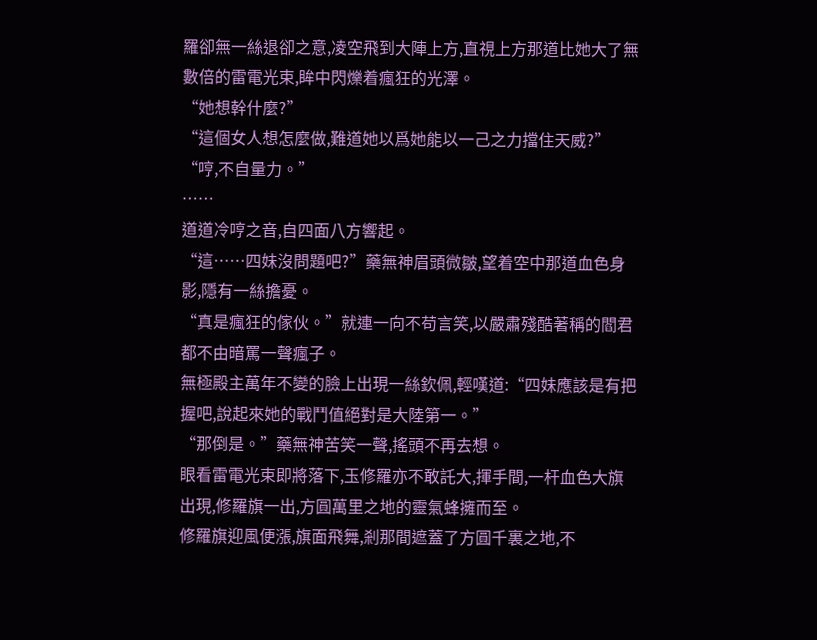羅卻無一絲退卻之意,凌空飛到大陣上方,直視上方那道比她大了無數倍的雷電光束,眸中閃爍着瘋狂的光澤。
“她想幹什麼?”
“這個女人想怎麼做,難道她以爲她能以一己之力擋住天威?”
“哼,不自量力。”
……
道道冷哼之音,自四面八方響起。
“這……四妹沒問題吧?”藥無神眉頭微皺,望着空中那道血色身影,隱有一絲擔憂。
“真是瘋狂的傢伙。”就連一向不苟言笑,以嚴肅殘酷著稱的閻君都不由暗罵一聲瘋子。
無極殿主萬年不變的臉上出現一絲欽佩,輕嘆道:“四妹應該是有把握吧,說起來她的戰鬥值絕對是大陸第一。”
“那倒是。”藥無神苦笑一聲,搖頭不再去想。
眼看雷電光束即將落下,玉修羅亦不敢託大,揮手間,一杆血色大旗出現,修羅旗一出,方圓萬里之地的靈氣蜂擁而至。
修羅旗迎風便漲,旗面飛舞,剎那間遮蓋了方圓千裏之地,不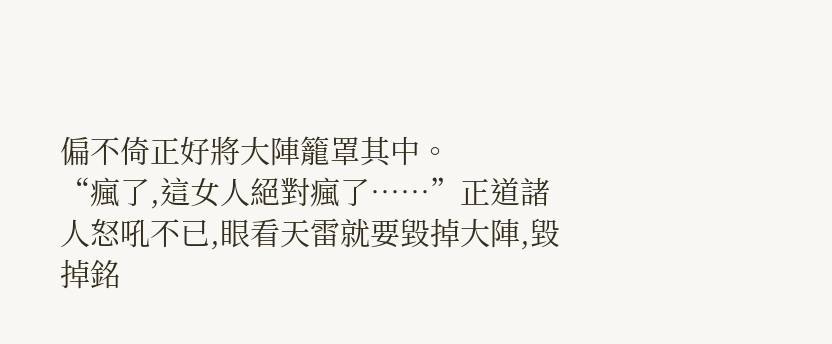偏不倚正好將大陣籠罩其中。
“瘋了,這女人絕對瘋了……”正道諸人怒吼不已,眼看天雷就要毀掉大陣,毀掉銘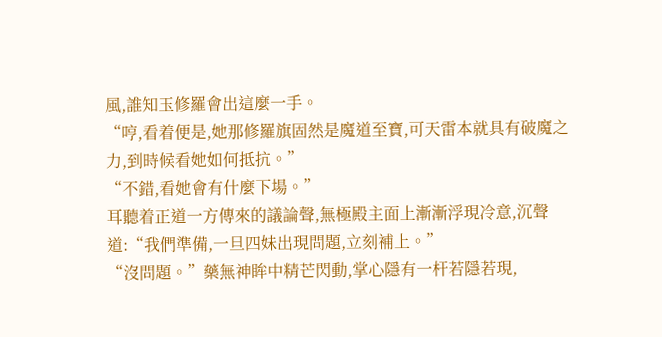風,誰知玉修羅會出這麼一手。
“哼,看着便是,她那修羅旗固然是魔道至寶,可天雷本就具有破魔之力,到時候看她如何抵抗。”
“不錯,看她會有什麼下場。”
耳聽着正道一方傳來的議論聲,無極殿主面上漸漸浮現冷意,沉聲道:“我們準備,一旦四妹出現問題,立刻補上。”
“沒問題。”藥無神眸中精芒閃動,掌心隱有一杆若隱若現,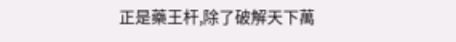正是藥王杆,除了破解天下萬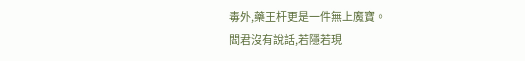毒外,藥王杆更是一件無上魔寶。
閻君沒有說話,若隱若現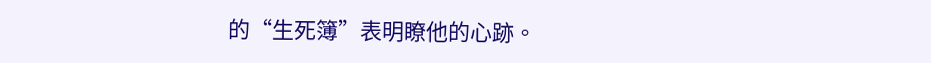的“生死簿”表明瞭他的心跡。